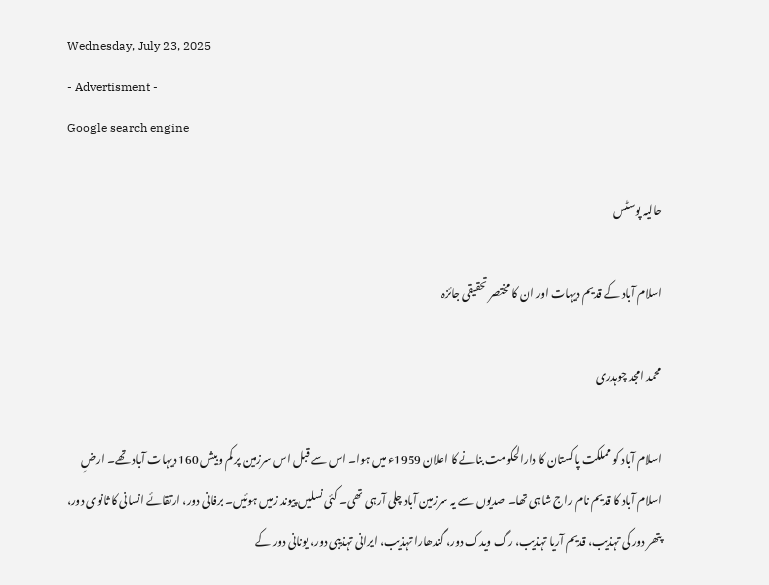Wednesday, July 23, 2025
- Advertisment -
Google search engine

حالیہ پوسٹس

اسلام آباد کے قدیم دیہات اور ان کا مختصر تحقیقی جائزہ

محمد امجد چوہدری

اسلام آباد کو مملکت پاکستان کا دارالحکومت بنانے کا اعلان 1959ء میں ہوا۔ اس سے قبل اس سرزمین پر کم وبیش 160 دیہات آباد تھے۔ ارضِ اسلام آباد کا قدیم نام راج شاہی تھا۔ صدیوں سے یہ سرزمین آباد چلی آرہی تھی۔ کئی نسلیں پیوند زمیں ہوئیں۔ برفانی دور، ارتقائے انسانی کا ثانوی دور، پتھر دور کی تہذیب، قدیم آریا تہذیب، رگ ویدک دور، گندھارا تہذیب، ایرانی تہذیبی دور، یونانی دور کے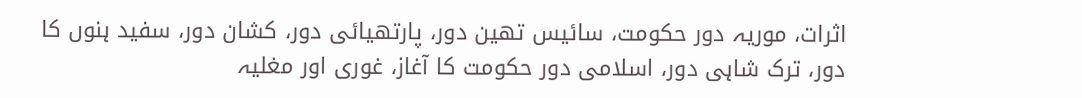اثرات، موریہ دور حکومت، سائیس تھین دور، پارتھیائی دور، کشان دور، سفید ہنوں کا دور، ترک شاہی دور، اسلامی دور حکومت کا آغاز، غوری اور مغلیہ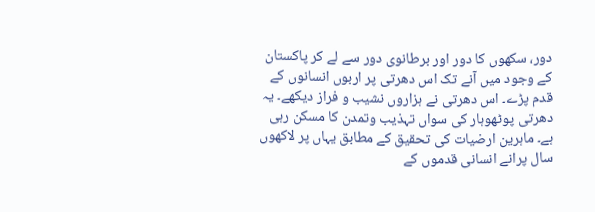دور، سکھوں کا دور اور برطانوی دور سے لے کر پاکستان کے وجود میں آنے تک اس دھرتی پر اربوں انسانوں کے قدم پڑے۔ اس دھرتی نے ہزاروں نشیب و فراز دیکھے۔ یہ دھرتی پوٹھوہار کی سواں تہذیب وتمدن کا مسکن رہی ہے۔ ماہرین ارضیات کی تحقیق کے مطابق یہاں پر لاکھوں سال پرانے انسانی قدموں کے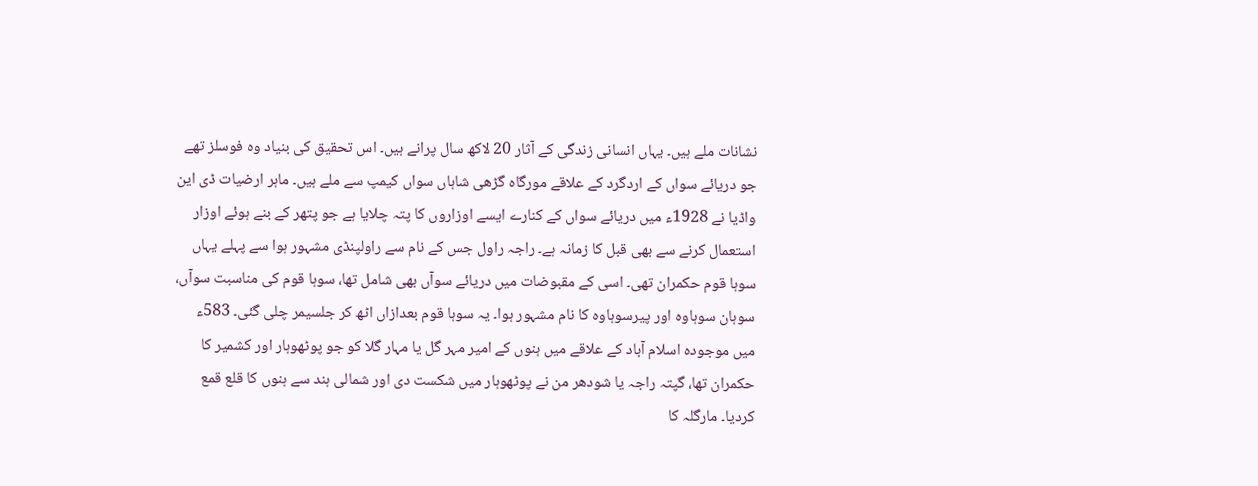نشانات ملے ہیں۔ یہاں انسانی زندگی کے آثار 20 لاکھ سال پرانے ہیں۔ اس تحقیق کی بنیاد وہ فوسلز تھے جو دریائے سواں کے اردگرد کے علاقے مورگاہ گڑھی شاہاں سواں کیمپ سے ملے ہیں۔ ماہر ارضیات ڈی این واڈیا نے 1928ء میں دریائے سواں کے کنارے ایسے اوزاروں کا پتہ چلایا ہے جو پتھر کے بنے ہوئے اوزار استعمال کرنے سے بھی قبل کا زمانہ ہے۔ راجہ راول جس کے نام سے راولپنڈی مشہور ہوا سے پہلے یہاں سوہا قوم حکمران تھی۔ اسی کے مقبوضات میں دریائے سوآں بھی شامل تھا، سوہا قوم کی مناسبت سوآں، سوہان سوہاوہ اور پیرسوہاوہ کا نام مشہور ہوا۔ یہ سوہا قوم بعدازاں اٹھ کر جلسیمر چلی گئی۔ 583ء میں موجودہ اسلام آباد کے علاقے میں ہنوں کے امیر مہر گل یا مہار گلا کو جو پوٹھوہار اور کشمیر کا حکمران تھا، گپتہ راجہ یا شودھر من نے پوٹھوہار میں شکست دی اور شمالی ہند سے ہنوں کا قلع قمع کردیا۔ مارگلہ کا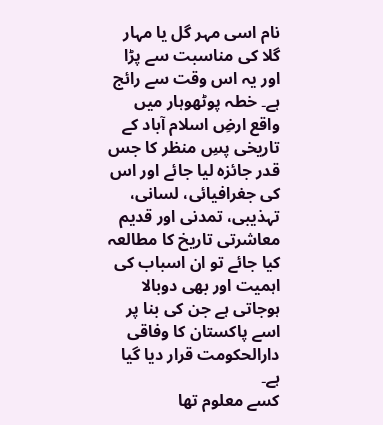نام اسی مہر گل یا مہار گلا کی مناسبت سے پڑا اور یہ اس وقت سے رائج ہے۔ خطہ پوٹھوہار میں واقع ارضِ اسلام آباد کے تاریخی پسِ منظر کا جس قدر جائزہ لیا جائے اور اس کی جغرافیائی، لسانی، تہذیبی، تمدنی اور قدیم معاشرتی تاریخ کا مطالعہ کیا جائے تو ان اسباب کی اہمیت اور بھی دوبالا ہوجاتی ہے جن کی بنا پر اسے پاکستان کا وفاقی دارالحکومت قرار دیا گیا ہے۔
کسے معلوم تھا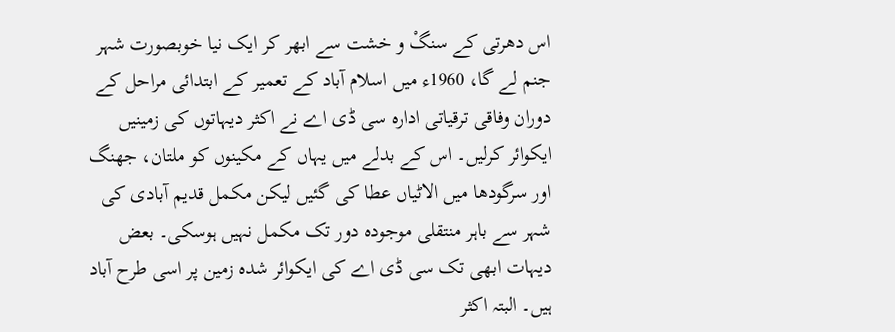اس دھرتی کے سنگْ و خشت سے ابھر کر ایک نیا خوبصورت شہر جنم لے گا، 1960ء میں اسلام آباد کے تعمیر کے ابتدائی مراحل کے دوران وفاقی ترقیاتی ادارہ سی ڈی اے نے اکثر دیہاتوں کی زمینیں ایکوائر کرلیں۔ اس کے بدلے میں یہاں کے مکینوں کو ملتان، جھنگ اور سرگودھا میں الاٹیاں عطا کی گئیں لیکن مکمل قدیم آبادی کی شہر سے باہر منتقلی موجودہ دور تک مکمل نہیں ہوسکی۔ بعض دیہات ابھی تک سی ڈی اے کی ایکوائر شدہ زمین پر اسی طرح آباد ہیں۔ البتہ اکثر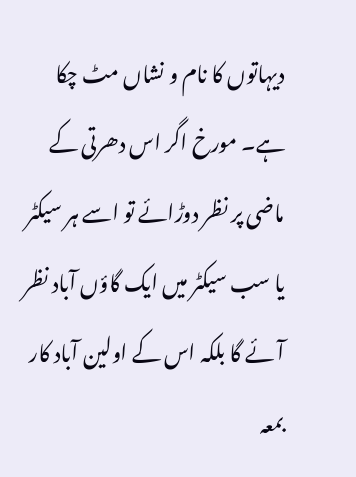دیہاتوں کا نام و نشاں مٹ چکا ہے۔ مورخ اگر اس دھرتی کے ماضی پر نظر دوڑائے تو اسے ہر سیکٹر یا سب سیکٹر میں ایک گاؤں آباد نظر آئے گا بلکہ اس کے اولین آباد کار بمعہ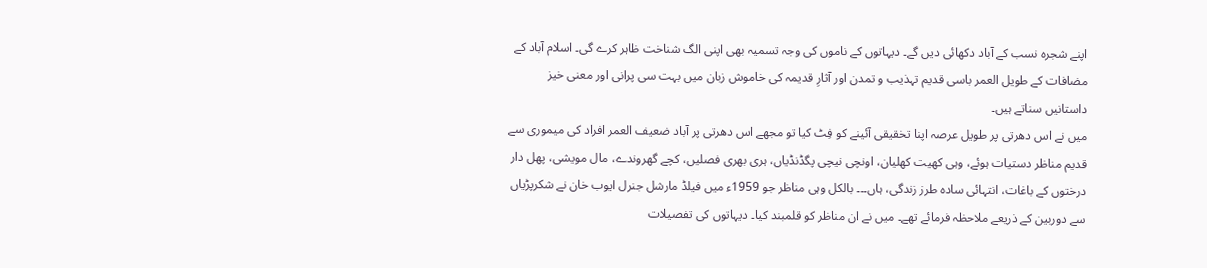اپنے شجرہ نسب کے آباد دکھائی دیں گے۔ دیہاتوں کے ناموں کی وجہ تسمیہ بھی اپنی الگ شناخت ظاہر کرے گی۔ اسلام آباد کے مضافات کے طویل العمر باسی قدیم تہذیب و تمدن اور آثارِ قدیمہ کی خاموش زبان میں بہت سی پرانی اور معنی خیز داستانیں سناتے ہیں۔
میں نے اس دھرتی پر طویل عرصہ اپنا تخقیقی آئینے کو فِٹ کیا تو مجھے اس دھرتی پر آباد ضعیف العمر افراد کی میموری سے قدیم مناظر دستیات ہوئے، وہی کھیت کھلیان، اونچی نیچی پگڈنڈیاں، ہری بھری فصلیں، کچے گھروندے، مال مویشی، پھل دار درختوں کے باغات، انتہائی سادہ طرز زندگی، ہاں۔۔۔ بالکل وہی مناظر جو 1959ء میں فیلڈ مارشل جنرل ایوب خان نے شکرپڑیاں سے دوربین کے ذریعے ملاحظہ فرمائے تھے۔ میں نے ان مناظر کو قلمبند کیا۔ دیہاتوں کی تفصیلات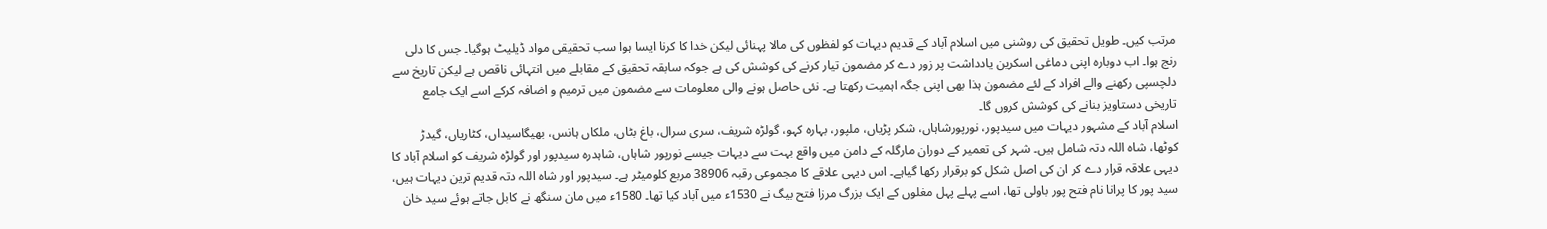مرتب کیں۔ طویل تحقیق کی روشنی میں اسلام آباد کے قدیم دیہات کو لفظوں کی مالا پہنائی لیکن خدا کا کرنا ایسا ہوا سب تحقیقی مواد ڈیلیٹ ہوگیا۔ جس کا دلی رنج ہوا۔ اب دوبارہ اپنی دماغی اسکرین یادداشت پر زور دے کر مضمون تیار کرنے کی کوشش کی ہے جوکہ سابقہ تحقیق کے مقابلے میں انتہائی ناقص ہے لیکن تاریخ سے دلچسپی رکھنے والے افراد کے لئے مضمون ہذا بھی اپنی جگہ اہمیت رکھتا ہے۔ نئی حاصل ہونے والی معلومات سے مضمون میں ترمیم و اضافہ کرکے اسے ایک جامع تاریخی دستاویز بنانے کی کوشش کروں گا۔
اسلام آباد کے مشہور دیہات میں سیدپور، نورپورشاہاں، شکر پڑیاں، ملپور، بہارہ کہو، گولڑہ شریف، سری سرال، باغ بٹاں، ملکاں ہانس، بھیگاسیداں، کٹاریاں، گیدڑ کوٹھا، شاہ اللہ دتہ شامل ہیں۔ شہر کی تعمیر کے دوران مارگلہ کے دامن میں واقع بہت سے دیہات جیسے نورپور شاہاں، شاہدرہ سیدپور اور گولڑہ شریف کو اسلام آباد کا دیہی علاقہ قرار دے کر ان کی اصل شکل کو برقرار رکھا گیاہے۔ اس دیہی علاقے کا مجموعی رقبہ 38906 مربع کلومیٹر ہے۔ سیدپور اور شاہ اللہ دتہ قدیم ترین دیہات ہیں، سید پور کا پرانا نام فتح پور باولی تھا، اسے پہلے پہل مغلوں کے ایک بزرگ مرزا فتح بیگ نے 1530ء میں آباد کیا تھا۔ 1580ء میں مان سنگھ نے کابل جاتے ہوئے سید خان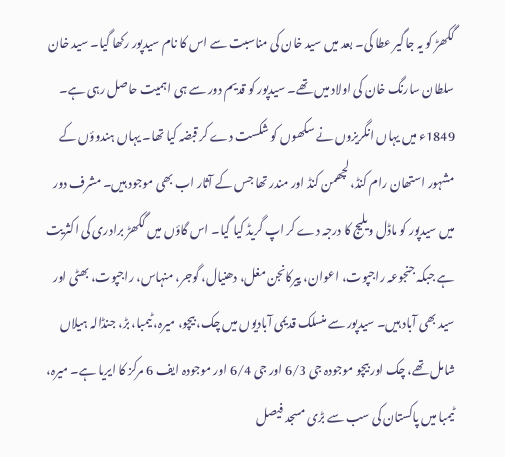گکھڑ کو یہ جاگیر عطا کی۔ بعد میں سید خان کی مناسبت سے اس کا نام سیدپور رکھا گیا۔ سید خان سلطان سارنگ خان کی اولاد میں تھے۔ سیدپور کو قدیم دور سے ہی اہمیت حاصل رہی ہے۔ 1849ء میں یہاں انگریزوں نے سکھوں کو شکست دے کر قبضہ کیا تھا۔ یہاں ہندوؤں کے مشہور استھان رام کنڈ، لچھمن کنڈ اور مندر تھا جس کے آثار اب بھی موجود ہیں۔ مشرف دور میں سیدپور کو ماڈل ویلیج کا درجہ دے کر اپ گریڈ کیا گیا۔ اس گاؤں میں گکھڑ برادری کی اکثریت ہے جبکہ جنجوعہ راجپوت، اعوان، پیرکانجن مغل، دھنیال، گوجر، منہاس، راجپوت، بھٹی اور سید بھی آباد ہیں۔ سیدپور سے منسلک قدیمی آبادیوں میں چک، بیچو، میرہ، ٹیمبا، بڑ، جنڈالہ ہیلاں شامل تھے، چک اور بیچو موجودہ جی 6/3 اور جی 6/4 اور موجودہ ایف 6 مرکز کا ایریا ہے۔ میرہ، ٹیمبا میں پاکستان کی سب سے بڑی مسجد فیصل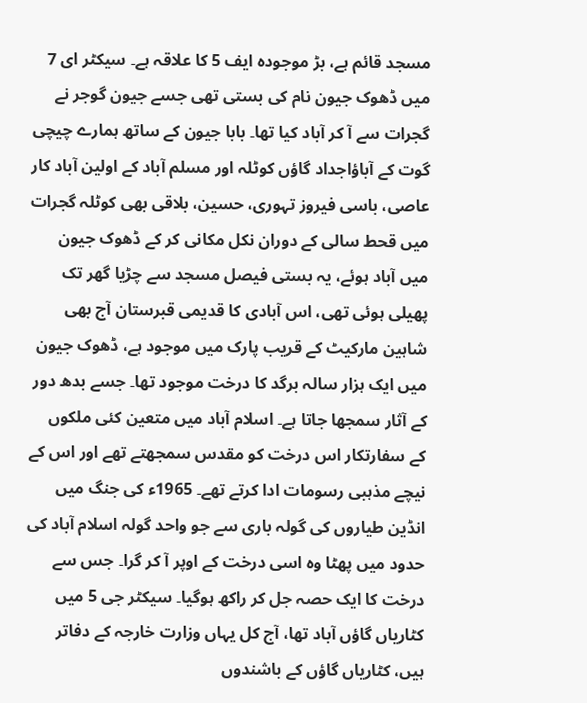مسجد قائم ہے، بڑ موجودہ ایف 5 کا علاقہ ہے۔ سیکٹر ای 7 میں ڈھوک جیون نام کی بستی تھی جسے جیون گوجر نے گجرات سے آ کر آباد کیا تھا۔ بابا جیون کے ساتھ ہمارے چیچی گوت کے آباؤاجداد گاؤں کوٹلہ اور مسلم آباد کے اولین آباد کار عاصی، باسی فیروز تہوری، حسین، بلاقی بھی کوٹلہ گجرات میں قحط سالی کے دوران نکل مکانی کر کے ڈھوک جیون میں آباد ہوئے، یہ بستی فیصل مسجد سے چڑیا گھر تک پھیلی ہوئی تھی، اس آبادی کا قدیمی قبرستان آج بھی شاہین مارکیٹ کے قریب پارک میں موجود ہے، ڈھوک جیون میں ایک ہزار سالہ برگد کا درخت موجود تھا۔ جسے بدھ دور کے آثار سمجھا جاتا ہے۔ اسلام آباد میں متعین کئی ملکوں کے سفارتکار اس درخت کو مقدس سمجھتے تھے اور اس کے نیچے مذہبی رسومات ادا کرتے تھے۔ 1965ء کی جنگ میں انڈین طیاروں کی گولہ باری سے جو واحد گولہ اسلام آباد کی حدود میں پھٹا وہ اسی درخت کے اوپر آ کر گرا۔ جس سے درخت کا ایک حصہ جل کر راکھ ہوگیا۔ سیکٹر جی 5 میں کٹاریاں گاؤں آباد تھا، آج کل یہاں وزارت خارجہ کے دفاتر ہیں، کٹاریاں گاؤں کے باشندوں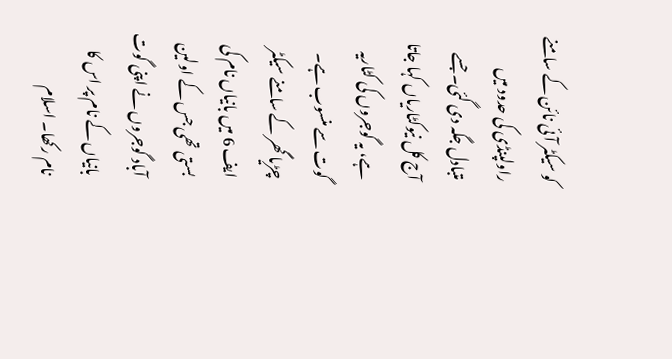کو سیکٹر آئی نائن کے سامنے راولپنڈی کی حدود میں متبادل جگہ دی گئی۔ جسے آج کل نیوکٹاریاں کہا جاتا ہے، یہ گوجروں کی کٹاریہ گوت سے منسوب ہے۔ چڑیا گھر کے سامنے سیکٹر ایف 6 میں بانیاں نام کی بستی تھی جس کے اولین آباد گوجروں نے اپنی گوت بانیاں کے نام پر اس کا نام رکھا۔ اسلام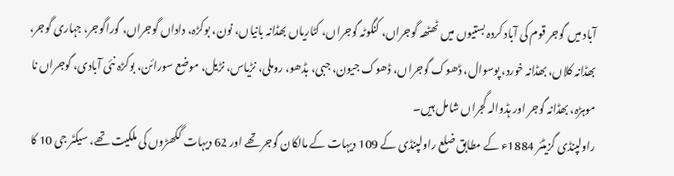آباد میں گوجر قوم کی آباد کردہ بستیوں میں ٹھٹھہ گوجراں، کنگوٹہ گوجراں، کٹاریاں بھڈانہ بانیاں، نون، بوکڑہ، داداں گوجراں، گوراگوجر، جہاری گوجر، بھڈانہ کلاں، بھڈانہ خورد، پوسوال، ڈھوک گوجراں، ڈھوک جیون، جبی، بڈھو، روملی، نڑیاس، نڑیل، موضع سورائن، بوکڑہ نئی آبادی، گوجراں نا موہڑہ، بھڈانہ گوجر اور ہڈوالہ گجراں شامل ہیں۔
راولپنڈی گزیٹئر 1884ء کے مطابق ضلع راولپنڈی کے 109 دیہات کے مالکان گوجر تھے اور 62 دیہات گکھڑوں کی ملکیت تھے، سیکٹر جی 10 کا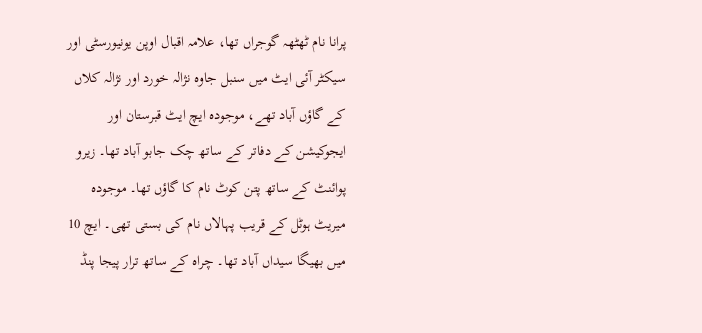پرانا نام ٹھٹھہ گوجراں تھا، علامہ اقبال اوپن یونیورسٹی اور سیکٹر آئی ایٹ میں سنبل جاوہ نژالہ خورد اور نژالہ کلاں کے گاؤں آباد تھے، موجودہ ایچ ایٹ قبرستان اور ایجوکیشن کے دفاتر کے ساتھ چک جابو آباد تھا۔ زیرو پوائنٹ کے ساتھ پتن کوٹ نام کا گاؤں تھا۔ موجودہ میریٹ ہوٹل کے قریب پہالاں نام کی بستی تھی۔ ایچ 10 میں بھیگا سیداں آباد تھا۔ چراہ کے ساتھ ترار پیجا پنڈ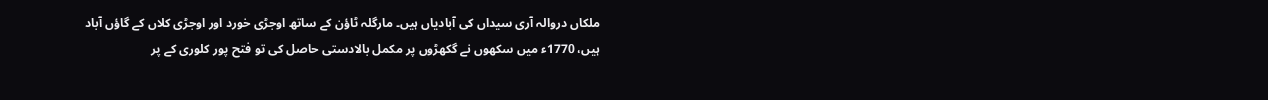ملکاں دروالہ آری سیداں کی آبادیاں ہیں۔ مارگلہ ٹاؤن کے ساتھ اوجڑی خورد اور اوجڑی کلاں کے گاؤں آباد ہیں، 1770ء میں سکھوں نے گکھڑوں پر مکمل بالادستی حاصل کی تو فتح پور کلوری کے پر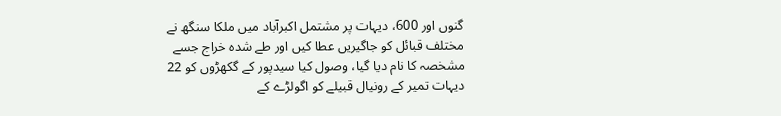گنوں اور 600، دیہات پر مشتمل اکبرآباد میں ملکا سنگھ نے مختلف قبائل کو جاگیریں عطا کیں اور طے شدہ خراج جسے مشخصہ کا نام دیا گیا، وصول کیا سیدپور کے گکھڑوں کو 22 دیہات تمیر کے رونیال قبیلے کو اگولڑے کے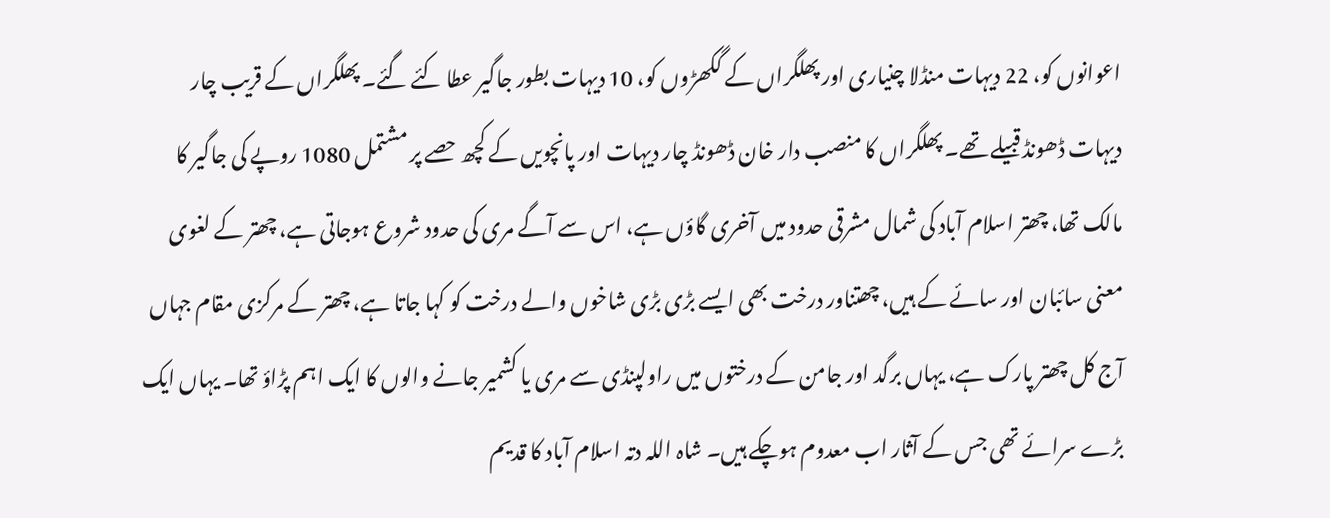اعوانوں کو، 22 دیہات منڈلا چنیاری اور پھلگراں کے گکھڑوں کو، 10 دیہات بطور جاگیر عطا کئے گئے۔ پھلگراں کے قریب چار دیہات ڈھونڈ قبیلے تھے۔ پھلگراں کا منصب دار خان ڈھونڈ چار دیہات اور پانچویں کے کچھ حصے پر مشتمل 1080 روپے کی جاگیر کا مالک تھا، چھتر اسلام آباد کی شمال مشرقی حدود میں آخری گاؤں ہے، اس سے آگے مری کی حدود شروع ہوجاتی ہے، چھتر کے لغوی معنی سائبان اور سائے کے ہیں، چھتناور درخت بھی ایسے بڑی بڑی شاخوں والے درخت کو کہا جاتا ہے، چھتر کے مرکزی مقام جہاں آج کل چھتر پارک ہے، یہاں برگد اور جامن کے درختوں میں راولپنڈی سے مری یا کشمیر جانے والوں کا ایک اہم پڑاؤ تھا۔ یہاں ایک بڑے سرائے تھی جس کے آثار اب معدوم ہوچکے ہیں۔ شاہ اللہ دتہ اسلام آباد کا قدیم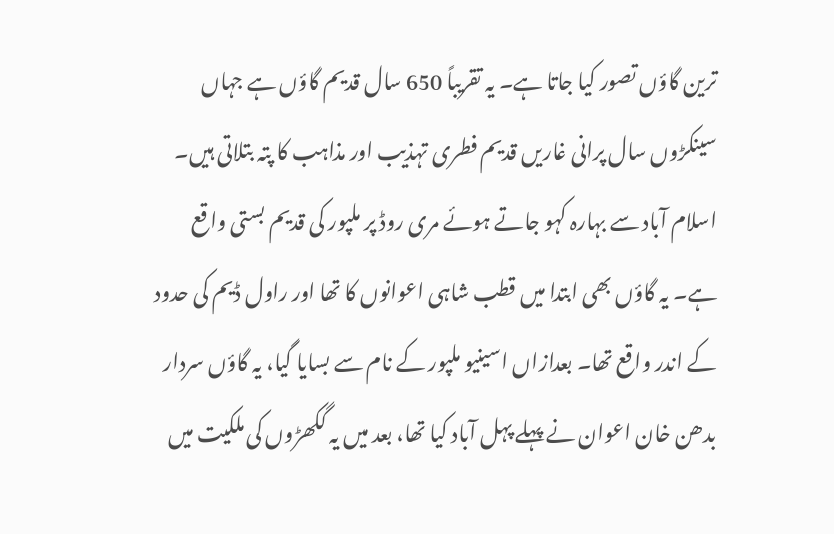ترین گاؤں تصور کیا جاتا ہے۔ یہ تقریباً 650 سال قدیم گاؤں ہے جہاں سینکڑوں سال پرانی غاریں قدیم فطری تہذیب اور مذاہب کا پتہ بتلاتی ہیں۔ اسلام آباد سے بہارہ کہو جاتے ہوئے مری روڈ پر ملپور کی قدیم بستی واقع ہے۔ یہ گاؤں بھی ابتدا میں قطب شاہی اعوانوں کا تھا اور راول ڈیم کی حدود کے اندر واقع تھا۔ بعدازاں اسینیو ملپور کے نام سے بسایا گیا، یہ گاؤں سردار بدھن خان اعوان نے پہلے پہل آباد کیا تھا، بعد میں یہ گکھڑوں کی ملکیت میں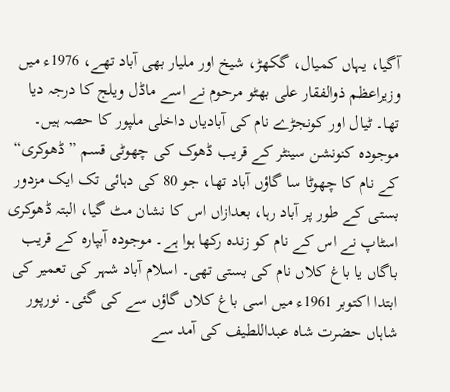آگیا، یہاں کمیال، گکھڑ، شیخ اور ملیار بھی آباد تھے، 1976ء میں وزیراعظم ذوالفقار علی بھٹو مرحوم نے اسے ماڈل ویلج کا درجہ دیا تھا۔ ٹیال اور کونجڑے نام کی آبادیاں داخلی ملپور کا حصہ ہیں۔ موجودہ کنونشن سینٹر کے قریب ڈھوک کی چھوٹی قسم ”ڈھوکری“ کے نام کا چھوٹا سا گاؤں آباد تھا، جو 80 کی دہائی تک ایک مزدور بستی کے طور پر آباد رہا، بعدازاں اس کا نشان مٹ گیا، البتہ ڈھوکری اسٹاپ نے اس کے نام کو زندہ رکھا ہوا ہے۔ موجودہ آبپارہ کے قریب باگاں یا باغ کلاں نام کی بستی تھی۔ اسلام آباد شہر کی تعمیر کی ابتدا اکتوبر 1961ء میں اسی باغ کلاں گاؤں سے کی گئی۔ نورپور شاہاں حضرت شاہ عبداللطیف کی آمد سے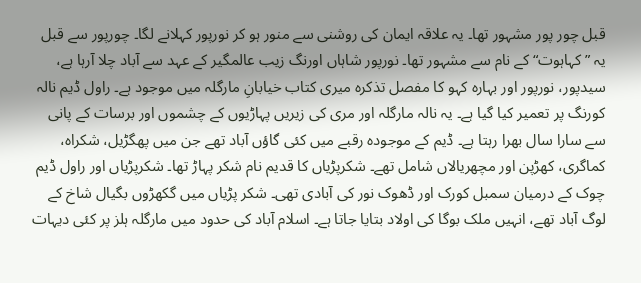قبل چور پور مشہور تھا۔ یہ علاقہ ایمان کی روشنی سے منور ہو کر نورپور کہلانے لگا۔ چورپور سے قبل یہ ”کہاہوت“ کے نام سے مشہور تھا۔ نورپور شاہاں اورنگ زیب عالمگیر کے عہد سے آباد چلا آرہا ہے، سیدپور، نورپور اور بہارہ کہو کا مفصل تذکرہ میری کتاب خیابانِ مارگلہ میں موجود ہے۔ راول ڈیم نالہ کورنگ پر تعمیر کیا گیا ہے۔ یہ نالہ مارگلہ اور مری کی زیریں پہاڑیوں کے چشموں اور برسات کے پانی سے سارا سال بھرا رہتا ہے۔ ڈیم کے موجودہ رقبے میں کئی گاؤں آباد تھے جن میں پھگڑیل، شکراہ، کماگری، کھڑپن اور مچھریالاں شامل تھے۔ شکرپڑیاں کا قدیم نام شکر پہاڑ تھا۔ شکرپڑیاں اور راول ڈیم چوک کے درمیان سمبل کورک اور ڈھوک نور کی آبادی تھی۔ شکر پڑیاں میں گکھڑوں بگیال شاخ کے لوگ آباد تھے، انہیں ملک بوگا کی اولاد بتایا جاتا ہے۔ اسلام آباد کی حدود میں مارگلہ ہلز پر کئی دیہات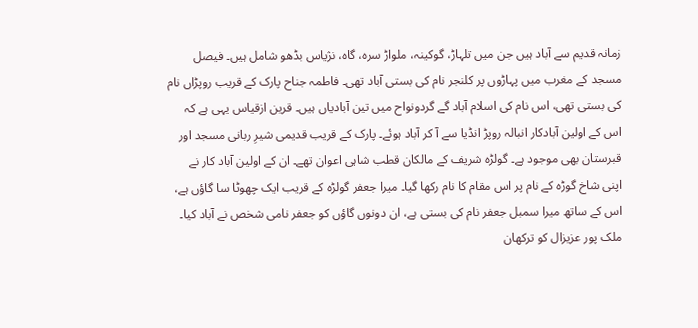زمانہ قدیم سے آباد ہیں جن میں تلہاڑ، گوکینہ، ملواڑ سرہ، گاہ، نژیاس بڈھو شامل ہیں۔ فیصل مسجد کے مغرب میں پہاڑوں پر کلنجر نام کی بستی آباد تھی۔ فاطمہ جناح پارک کے قریب روپڑاں نام کی بستی تھی، اس نام کی اسلام آباد گے گردونواح میں تین آبادیاں ہیں۔ قرین ازقیاس یہی ہے کہ اس کے اولین آبادکار انبالہ روپڑ انڈیا سے آ کر آباد ہوئے۔ پارک کے قریب قدیمی شیرِ ربانی مسجد اور قبرستان بھی موجود ہے۔ گولڑہ شریف کے مالکان قطب شاہی اعوان تھے۔ ان کے اولین آباد کار نے اپنی شاخ گوڑہ کے نام پر اس مقام کا نام رکھا گیا۔ میرا جعفر گولڑہ کے قریب ایک چھوٹا سا گاؤں ہے، اس کے ساتھ میرا سمبل جعفر نام کی بستی ہے، ان دونوں گاؤں کو جعفر نامی شخص نے آباد کیا۔ ملک پور عزیزال کو ترکھان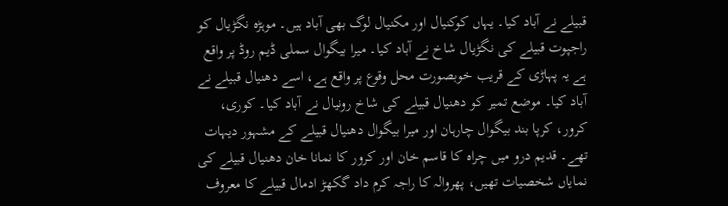قبیلے نے آباد کیا۔ یہاں کوکنیال اور مکنیال لوگ بھی آباد ہیں۔ موہڑہ نگڑیال کو راجپوت قبیلے کی نگڑیال شاخ نے آباد کیا۔ میرا بیگوال سملی ڈیم روڈ پر واقع ہے یہ پہاڑی کے قریب خوبصورت محل وقوع پر واقع ہے، اسے دھنیال قبیلے نے آباد کیا۔ موضع تمیر کو دھنیال قبیلے کی شاخ رونیال نے آباد کیا۔ کوری، کرور، کرپا بند بیگوال چارہان اور میرا بیگوال دھنیال قبیلے کے مشہور دیہات تھے۔ قدیم درو میں چراہ کا قاسم خان اور کرور کا نمانا خان دھنیال قبیلے کی نمایاں شخصیات تھیں، پھروالہ کا راجہ کرم داد گکھڑ ادمال قبیلے کا معروف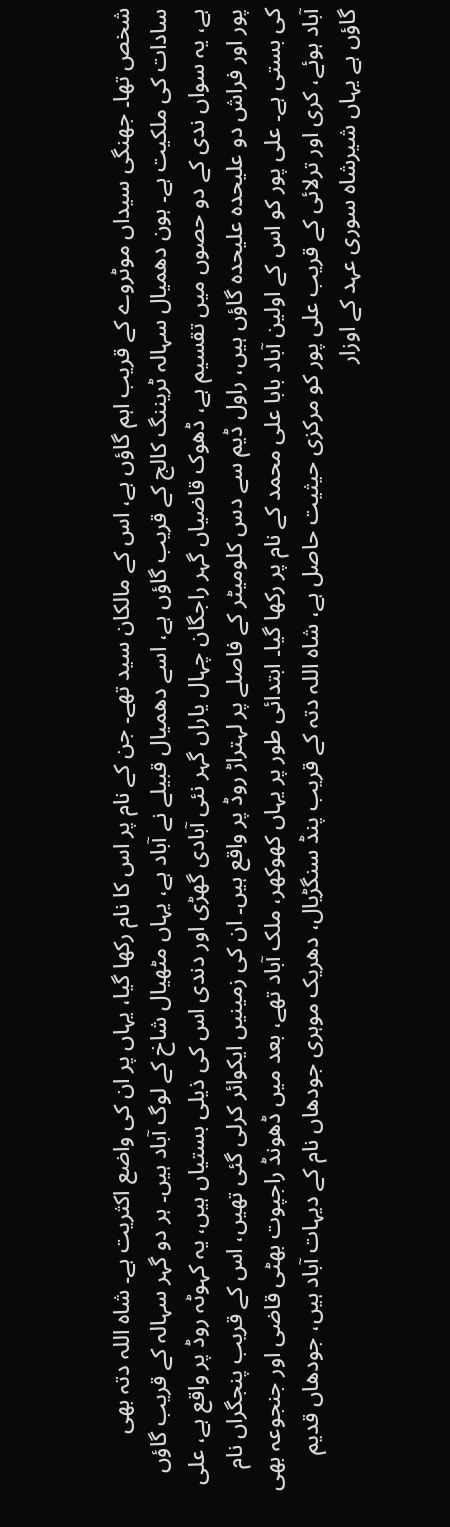شخص تھا۔ جھنگی سیداں موٹروے کے قریب اہم گاؤں ہے، اس کے مالکان سید تھے۔ جن کے نام پر اس کا نام رکھا گیا، یہاں پر ان کی واضع اکثریت ہے۔ شاہ اللہ دتہ بھی سادات کی ملکیت ہے۔ ہون دھمیال سہالہ ٹریننگ کالج کے قریب گاؤں ہے، اسے دھمیال قبیلے نے آباد ہے، یہاں مٹھیال شاخ کے لوگ آباد ہیں۔ ہر دو گہر سہالہ کے قریب گاؤں ہے، یہ سواں ندی کے دو حصوں میں تقسیم ہے، ڈھوک قاضیاں گہر راجگان چہال یاراں گہر نئی آبادی گھڑی اور دندی اس کی ذیلی بستیاں ہیں، یہ کہوٹہ روڈ پر واقع ہے، علی پور اور فراش دو علیحدہ علیحدہ گاؤں ہیں، راول ڈیم سے دس کلومیٹر کے فاصلے پر لہتراڑ روڈ پر واقع ہیں۔ ان کی زمینیں ایکوائر کرلی گئی تھیں، اس کے قریب پنجگراں نام کی بستی ہے۔ علی پور کو اس کے اولین آباد بابا علی محمد کے نام پر رکھا گیا۔ ابتدائی طور پر یہاں کھوکھر، ملک آباد تھے، بعد میں ڈھونڈ راجپوت بھٹی قاضی اور جنجوعہ بھی آباد ہوئے، کری اور ترلائی کے قریب علی پور کو مرکزی حیثیت حاصل ہے، شاہ اللہ دتہ کے قریب پنڈ سنگڑیال، دھریک موہری جودھاں نام کے دیہات آباد ہیں، جودھاں قدیم گاؤں ہے یہاں شیرشاہ سوری عہد کے اوزار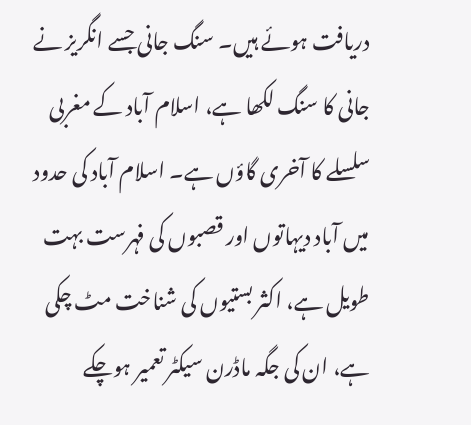دریافت ہوئے ہیں۔ سنگ جانی جسے انگریز نے جانی کا سنگ لکھا ہے، اسلام آباد کے مغربی سلسلے کا آخری گاؤں ہے۔ اسلام آباد کی حدود میں آباد دیہاتوں اور قصبوں کی فہرست بہت طویل ہے، اکثر بستیوں کی شناخت مٹ چکی ہے، ان کی جگہ ماڈرن سیکٹر تعمیر ہوچکے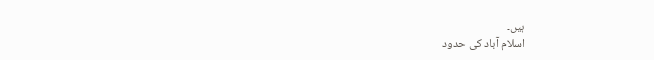ہیں۔
اسلام آباد کی حدود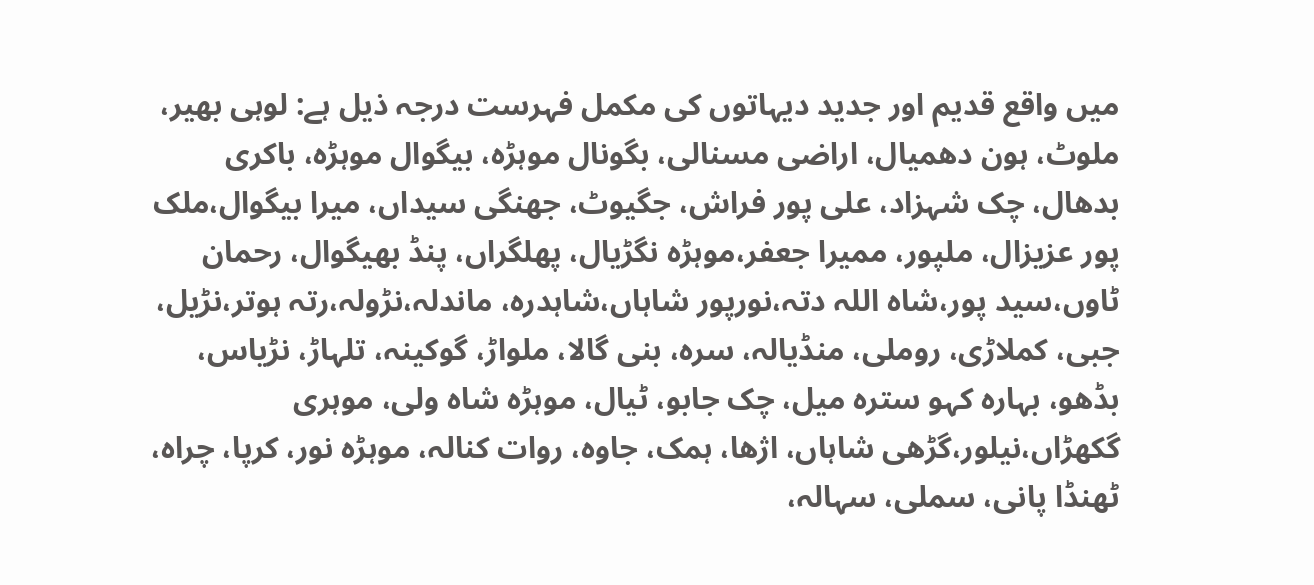میں واقع قدیم اور جدید دیہاتوں کی مکمل فہرست درجہ ذیل ہے: لوہی بھیر، ملوٹ، ہون دھمیال، اراضی مسنالی، بگونال موہڑہ، بیگوال موہڑہ، باکری بدھال، چک شہزاد، علی پور فراش، جگیوٹ، جھنگی سیداں، میرا بیگوال،ملک پور عزیزال، ملپور، ممیرا جعفر،موہڑہ نگڑیال، پھلگراں، پنڈ بھیگوال، رحمان ٹاوں،سید پور،شاہ اللہ دتہ،نورپور شاہاں،شاہدرہ، ماندلہ،نڑولہ،رتہ ہوتر،نڑیل، جبی، کملاڑی، روملی، منڈیالہ، سرہ، بنی گالا، ملواڑ، گوکینہ، تلہاڑ، نڑیاس، بڈھو، بہارہ کہو سترہ میل، چک جابو، ٹیال، موہڑہ شاہ ولی، موہری گکھڑاں،نیلور،گڑھی شاہاں، اژھا، ہمک، جاوہ، روات کنالہ، موہڑہ نور، کرپا، چراہ، ٹھنڈا پانی، سملی، سہالہ،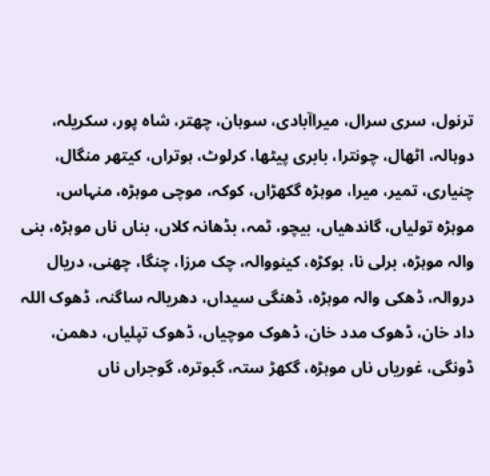ترنول، سری سرال، میراآبادی، سوہان، چھتر، شاہ پور، سکریلہ، دوہالہ، اٹھال، چونترا، بابری پیٹھا، کرلوٹ، ہوتراں، کیتھر منگال، چنیاری، تمیر، میرا، موہڑہ گکھڑاں، کوکہ، موچی موہڑہ، منہاس، موہڑہ تولیاں، گاندھیاں، بیچو، ٹمہ، بڈھانہ کلاں، بناں ناں موہڑہ، بنی والہ موہڑہ، برلی نا، بوکڑہ، کینووالہ، چک مرزا، چنگا، چھنی، دریال دروالہ، ڈھکی والہ موہڑہ، ڈھنگی سیداں، دھریالہ ساگنہ، ڈھوک اللہ داد خان، ڈھوک مدد خان، ڈھوک موچیاں، ڈھوک تپلیاں، دھمن، ڈونگی، غوریاں ناں موہڑہ، گکھڑ ستہ، گبوترہ، گوجراں ناں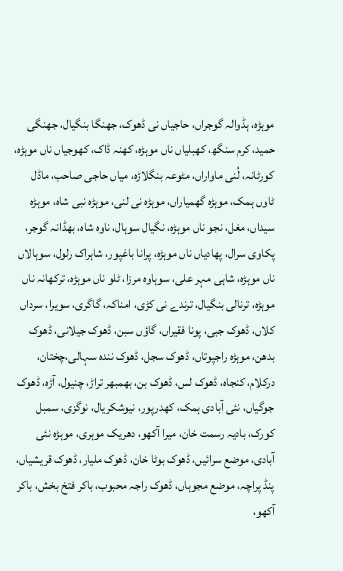موہڑہ، ہڈوالہ گوجراں، حاجیاں نی ڈھوک، جھنگا بنگیال، جھنگی حمید، کرم سنگھ، کھبلیاں ناں موہڑہ، کھنہ ڈاک، کھوجیاں ناں موہڑہ، کورٹانہ، لُنی ماواراں، مٹوعہ بنگلاڑہ، میاں حاجی صاحب، ماڈل ٹاوں ہمک، موہڑہ گھمیاراں، موہڑہ نی لنی، موہڑہ نبی شاہ، موہڑہ سیداں، مغل، نجو ناں موہڑہ، نگیال سوہال، ناوہ شاہ، بھڈانہ گوجر، پکاوی سرال، پھادیاں ناں موہڑہ، پرانا باغپور، شاہراک رلول، سوہالاں ناں موہڑہ، شاہی مہر علی، سوہاوہ مرزا، ٹلو ناں موہڑہ، ترکھانہ ناں موہڑہ، ترنالی بنگیال، ترندے نی کڑی، امناکہ، گاگری، سویرا، سرداں کلاں، ڈھوک جبی، پونا فقیراں، گاؤں سبن، ڈھوک جیلانی، ڈھوک بدھن، موہڑہ راجپوتاں، ڈھوک سجل، ڈھوک نندہ سہالی،چختان، درکلام، کنجاہ، ڈھوک لس، ڈھوک بن، بھمبھر تراڑ، چنیول، آڑہ، ڈھوک جوگیاں، نئی آبادی ہمک، کھدرپور، نیوشکریال، نوگزی، سمبل کورک، بادیہ رسمت خان، میرا آکھو، دھریک موہری، موہڑہ نئی آبادی، موضع سرائیں، ڈھوک بوٹا خان، ڈھوک ملیار، ڈھوک قریشیاں، پنڈ پراچہ، موضع مجوہاں، ڈھوک راجہ محبوب، باکر فتخ بخش، باکر آکھو،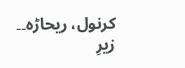کرنول، ریحاڑہ۔۔ زیرِ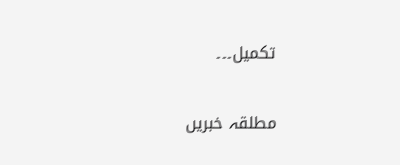تکمیل۔۔۔

مطلقہ خبریں